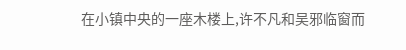在小镇中央的一座木楼上,许不凡和吴邪临窗而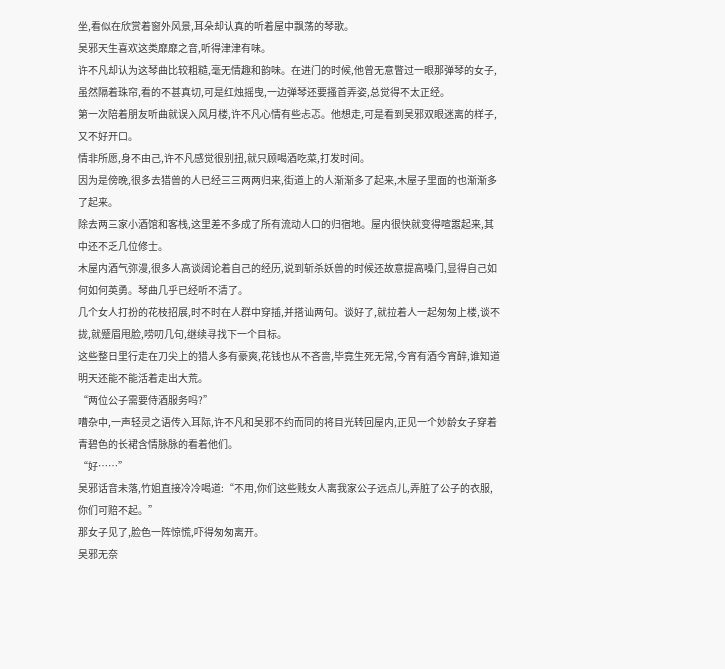坐,看似在欣赏着窗外风景,耳朵却认真的听着屋中飘荡的琴歌。
吴邪天生喜欢这类靡靡之音,听得津津有味。
许不凡却认为这琴曲比较粗糙,毫无情趣和韵味。在进门的时候,他曾无意瞥过一眼那弹琴的女子,虽然隔着珠帘,看的不甚真切,可是红烛摇曳,一边弹琴还要搔首弄姿,总觉得不太正经。
第一次陪着朋友听曲就误入风月楼,许不凡心情有些忐忑。他想走,可是看到吴邪双眼迷离的样子,又不好开口。
情非所愿,身不由己,许不凡感觉很别扭,就只顾喝酒吃菜,打发时间。
因为是傍晚,很多去猎兽的人已经三三两两归来,街道上的人渐渐多了起来,木屋子里面的也渐渐多了起来。
除去两三家小酒馆和客栈,这里差不多成了所有流动人口的归宿地。屋内很快就变得喧嚣起来,其中还不乏几位修士。
木屋内酒气弥漫,很多人高谈阔论着自己的经历,说到斩杀妖兽的时候还故意提高嗓门,显得自己如何如何英勇。琴曲几乎已经听不清了。
几个女人打扮的花枝招展,时不时在人群中穿插,并搭讪两句。谈好了,就拉着人一起匆匆上楼,谈不拢,就蹙眉甩脸,唠叨几句,继续寻找下一个目标。
这些整日里行走在刀尖上的猎人多有豪爽,花钱也从不吝啬,毕竟生死无常,今宵有酒今宵醉,谁知道明天还能不能活着走出大荒。
“两位公子需要侍酒服务吗?”
嘈杂中,一声轻灵之语传入耳际,许不凡和吴邪不约而同的将目光转回屋内,正见一个妙龄女子穿着青碧色的长裙含情脉脉的看着他们。
“好……”
吴邪话音未落,竹姐直接冷冷喝道:“不用,你们这些贱女人离我家公子远点儿,弄脏了公子的衣服,你们可赔不起。”
那女子见了,脸色一阵惊慌,吓得匆匆离开。
吴邪无奈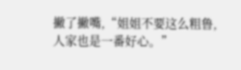撇了撇嘴,“姐姐不要这么粗鲁,人家也是一番好心。”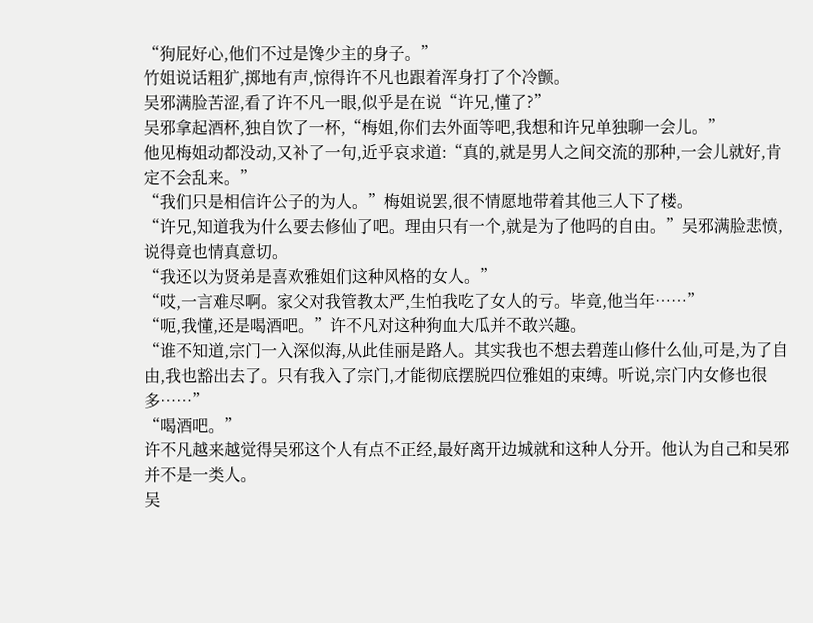“狗屁好心,他们不过是馋少主的身子。”
竹姐说话粗犷,掷地有声,惊得许不凡也跟着浑身打了个冷颤。
吴邪满脸苦涩,看了许不凡一眼,似乎是在说“许兄,懂了?”
吴邪拿起酒杯,独自饮了一杯,“梅姐,你们去外面等吧,我想和许兄单独聊一会儿。”
他见梅姐动都没动,又补了一句,近乎哀求道:“真的,就是男人之间交流的那种,一会儿就好,肯定不会乱来。”
“我们只是相信许公子的为人。”梅姐说罢,很不情愿地带着其他三人下了楼。
“许兄,知道我为什么要去修仙了吧。理由只有一个,就是为了他吗的自由。”吴邪满脸悲愤,说得竟也情真意切。
“我还以为贤弟是喜欢雅姐们这种风格的女人。”
“哎,一言难尽啊。家父对我管教太严,生怕我吃了女人的亏。毕竟,他当年……”
“呃,我懂,还是喝酒吧。”许不凡对这种狗血大瓜并不敢兴趣。
“谁不知道,宗门一入深似海,从此佳丽是路人。其实我也不想去碧莲山修什么仙,可是,为了自由,我也豁出去了。只有我入了宗门,才能彻底摆脱四位雅姐的束缚。听说,宗门内女修也很多……”
“喝酒吧。”
许不凡越来越觉得吴邪这个人有点不正经,最好离开边城就和这种人分开。他认为自己和吴邪并不是一类人。
吴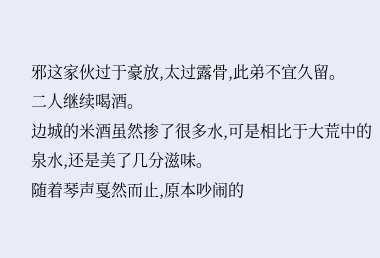邪这家伙过于豪放,太过露骨,此弟不宜久留。
二人继续喝酒。
边城的米酒虽然掺了很多水,可是相比于大荒中的泉水,还是美了几分滋味。
随着琴声戛然而止,原本吵闹的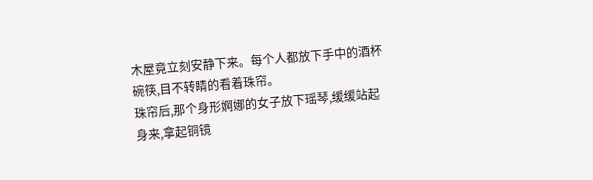木屋竟立刻安静下来。每个人都放下手中的酒杯碗筷,目不转睛的看着珠帘。
珠帘后,那个身形婀娜的女子放下瑶琴,缓缓站起身来,拿起铜镜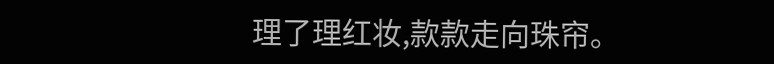理了理红妆,款款走向珠帘。